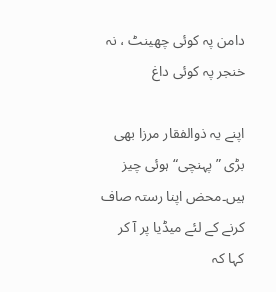دامن پہ کوئی چھینٹ ، نہ خنجر پہ کوئی داغ

اپنے یہ ذوالفقار مرزا بھی بڑی ” پہنچی“ ہوئی چیز ہیں۔محض اپنا رستہ صاف کرنے کے لئے میڈیا پر آ کر کہا کہ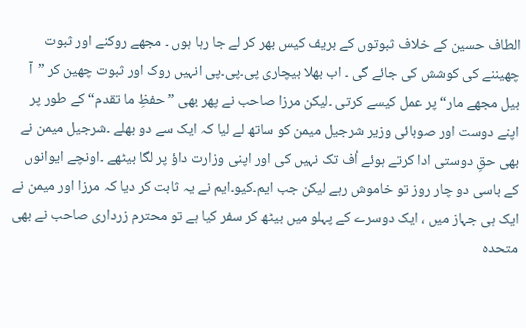الطاف حسین کے خلاف ثبوتوں کے بریف کیس بھر کر لے جا رہا ہوں ۔ مجھے روکنے اور ثبوت چھیننے کی کوشش کی جائے گی ۔ اب بھلا بیچاری پی۔پی۔پی انہیں روک اور ثبوت چھین کر ”آ بیل مجھے مار“ پر عمل کیسے کرتی ۔لیکن مرزا صاحب نے پھر بھی ”حفظِ ما تقدم“ کے طور پر اپنے دوست اور صوبائی وزیر شرجیل میمن کو ساتھ لے لیا کہ ایک سے دو بھلے ۔شرجیل میمن نے بھی حقِ دوستی ادا کرتے ہوئے اُف تک نہیں کی اور اپنی وزارت داؤ پر لگا بیٹھے ۔اونچے ایوانوں کے باسی دو چار روز تو خاموش رہے لیکن جب ایم۔کیو۔ایم نے یہ ثابت کر دیا کہ مرزا اور میمن نے ایک ہی جہاز میں ، ایک دوسرے کے پہلو میں بیٹھ کر سفر کیا ہے تو محترم زرداری صاحب نے بھی متحدہ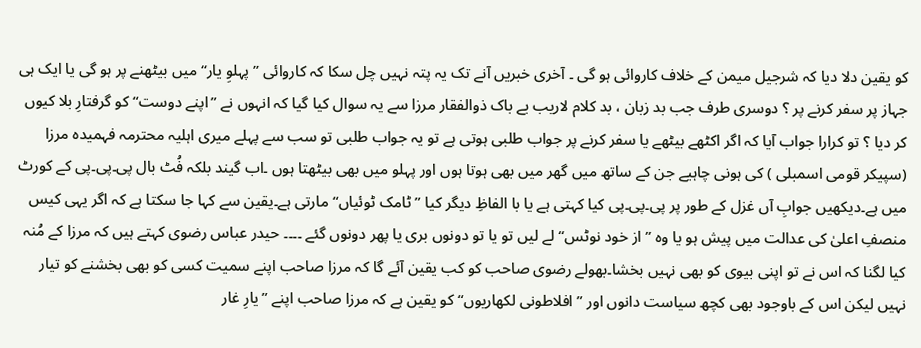کو یقین دلا دیا کہ شرجیل میمن کے خلاف کاروائی ہو گی ۔ آخری خبریں آنے تک یہ پتہ نہیں چل سکا کہ کاروائی ”پہلوِ یار“ میں بیٹھنے پر ہو گی یا ایک ہی جہاز پر سفر کرنے پر ؟ دوسری طرف جب بد زبان ، بد کلام لاریب بے باک ذوالفقار مرزا سے یہ سوال کیا گیا کہ انہوں نے ”اپنے دوست“ کو گرفتارِ بلا کیوں کر دیا ؟ تو کرارا جواب آیا کہ اگر اکٹھے بیٹھے یا سفر کرنے پر جواب طلبی ہوتی ہے تو یہ جواب طلبی تو سب سے پہلے میری اہلیہ محترمہ فہمیدہ مرزا (سپیکر قومی اسمبلی ) کی ہونی چاہیے جن کے ساتھ میں گھر میں بھی ہوتا ہوں اور پہلو میں بھی بیٹھتا ہوں ۔اب گیند بلکہ فُٹ بال پی۔پی۔پی کے کورٹ میں ہے۔دیکھیں جوابِ آں غزل کے طور پر پی۔پی۔پی کیا کہتی ہے یا با الفاظِ دیگر کیا ”ٹامک ٹوئیاں“ مارتی ہے۔یقین سے کہا جا سکتا ہے کہ اگر یہی کیس منصفِ اعلیٰ کی عدالت میں پیش ہو یا وہ ”از خود نوٹس“ لے لیں تو یا تو دونوں بری یا پھر دونوں گئے ۔۔۔۔ حیدر عباس رضوی کہتے ہیں کہ مرزا کے مُنہ کیا لگنا کہ اس نے تو اپنی بیوی کو بھی نہیں بخشا۔بھولے رضوی صاحب کو کب یقین آئے گا کہ مرزا صاحب اپنے سمیت کسی کو بھی بخشنے کو تیار نہیں لیکن اس کے باوجود بھی کچھ سیاست دانوں اور ”افلاطونی لکھاریوں“ کو یقین ہے کہ مرزا صاحب اپنے ”یارِ غار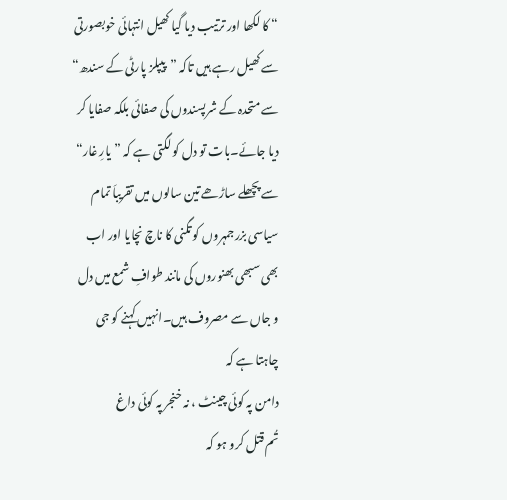“ کا لکھا اور ترتیب دیا گیا کھیل انتہائی خوبصورتی سے کھیل رہے ہیں تاکہ ”پیپلز پارٹی کے سندھ“ سے متحدہ کے شرپسندوں کی صفائی بلکہ صفایا کر دیا جائے۔بات تو دل کو لگتی ہے کہ ”یارِ غار“ سے پچھلے ساڑھے تین سالوں میں تقریباَ تمام سیاسی بزرجمہروں کو تگنی کا ناچ نچایا اور اب بھی سبھی بھنوروں کی مانند طوافِ شمع میں دل و جاں سے مصروف ہیں۔انہیں کہنے کو جی چاہتا ہے کہ
دامن پہ کوئی چینٹ ، نہ خنجر پہ کوئی داغ
تُم قتل کرو ہو کہ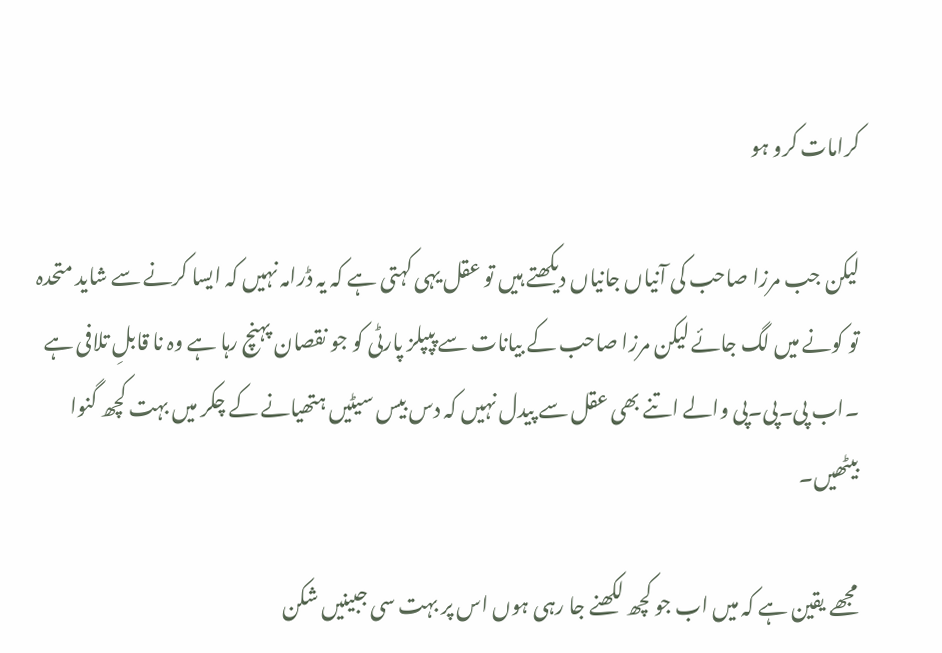کرامات کرو ہو

لیکن جب مرزا صاحب کی آنیاں جانیاں دیکھتے ہیں تو عقل یہی کہتی ہے کہ یہ ڈرامہ نہیں کہ ایسا کرنے سے شاید متحدہ تو کونے میں لگ جائے لیکن مرزا صاحب کے بیانات سے پپپلز پارٹی کو جو نقصان پہنچ رہا ہے وہ نا قابلِ تلافی ہے ۔اب پی۔پی۔پی والے اتنے بھی عقل سے پیدل نہیں کہ دس بیس سیٹیں ہتھیانے کے چکر میں بہت کچھ گنوا بیٹھیں۔

مجھے یقین ہے کہ میں اب جو کچھ لکھنے جا رہی ہوں اس پر بہت سی جبینیں شکن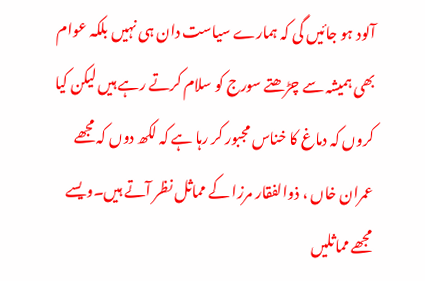آلود ہو جائیں گی کہ ہمارے سیاست دان ہی نہیں بلکہ عوام بھی ہمیشہ سے چڑھتے سورج کو سلام کرتے رہے ہیں لیکن کیا کروں کہ دماغ کا خناس مجبور کر رہا ہے کہ لکھ دوں کہ مجھے عمران خاں ، ذوالفقار مرزا کے مماثل نظر آتے ہیں۔ویسے مجھے مماثلیں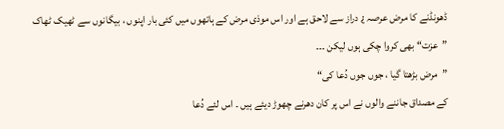ڈھونڈنے کا مرض عرصہ ¿ دراز سے لاحق ہے اور اس موذی مرض کے ہاتھوں میں کئی بار اپنوں ، بیگانوں سے ٹھیک ٹھاک ”عزت“ بھی کروا چکی ہوں لیکن ۔۔۔
”مرض بڑھتا گیا ، جوں جوں دُعا کی“
کے مصداق جاننے والوں نے اس پر کان دھرنے چھوڑ دیئے ہیں ۔ اس لئے دُعا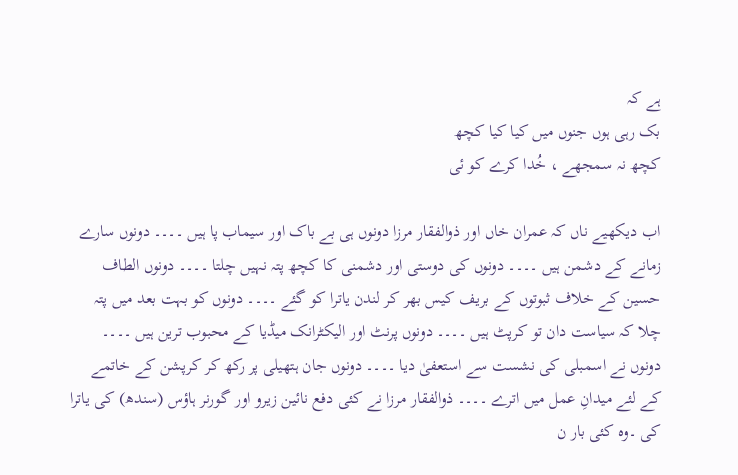ہے کہ
بک رہی ہوں جنوں میں کیا کیا کچھ
کچھ نہ سمجھے ، خُدا کرے کو ئی

اب دیکھیے ناں کہ عمران خاں اور ذوالفقار مرزا دونوں ہی بے باک اور سیماب پا ہیں ۔۔۔۔ دونوں سارے زمانے کے دشمن ہیں ۔۔۔۔ دونوں کی دوستی اور دشمنی کا کچھ پتہ نہیں چلتا ۔۔۔۔ دونوں الطاف حسین کے خلاف ثبوتوں کے بریف کیس بھر کر لندن یاترا کو گئے ۔۔۔۔ دونوں کو بہت بعد میں پتہ چلا کہ سیاست دان تو کرپٹ ہیں ۔۔۔۔ دونوں پرنٹ اور الیکٹرانک میڈیا کے محبوب ترین ہیں ۔۔۔۔ دونوں نے اسمبلی کی نشست سے استعفیٰ دیا ۔۔۔۔ دونوں جان ہتھیلی پر رکھ کر کرپشن کے خاتمے کے لئے میدانِ عمل میں اترے ۔۔۔۔ ذوالفقار مرزا نے کئی دفع نائین زیرو اور گورنر ہاؤس (سندھ) کی یاترا کی ۔وہ کئی بار ن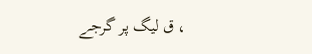، ق لیگ پر گرجے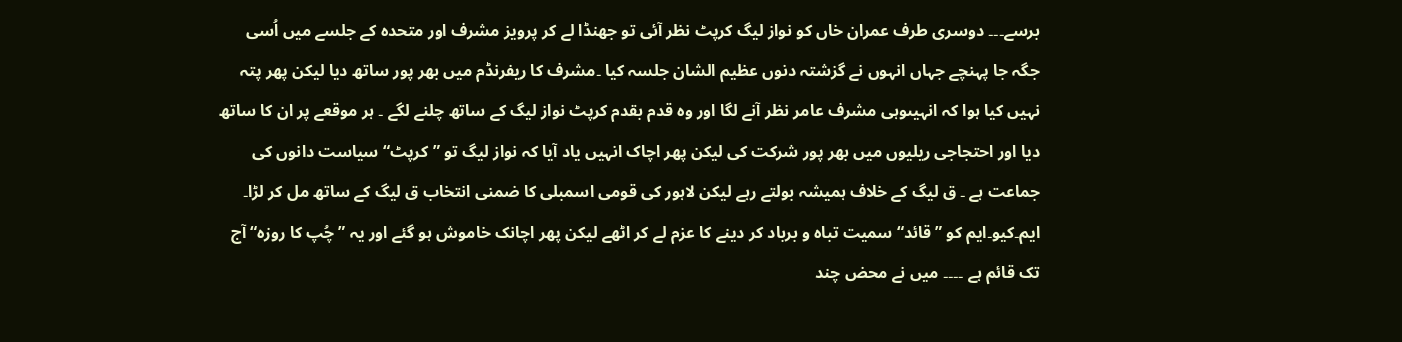برسے۔۔۔ دوسری طرف عمران خاں کو نواز لیگ کرپٹ نظر آئی تو جھنڈا لے کر پرویز مشرف اور متحدہ کے جلسے میں اُسی جگہ جا پہنچے جہاں انہوں نے گزشتہ دنوں عظیم الشان جلسہ کیا ۔مشرف کا ریفرنڈم میں بھر پور ساتھ دیا لیکن پھر پتہ نہیں کیا ہوا کہ انہیںوہی مشرف عامر نظر آنے لگا اور وہ قدم بقدم کرپٹ نواز لیگ کے ساتھ چلنے لگے ۔ ہر موقعے پر ان کا ساتھ دیا اور احتجاجی ریلیوں میں بھر پور شرکت کی لیکن پھر اچاک انہیں یاد آیا کہ نواز لیگ تو ”کرپٹ“ سیاست دانوں کی جماعت ہے ۔ ق لیگ کے خلاف ہمیشہ بولتے رہے لیکن لاہور کی قومی اسمبلی کا ضمنی انتخاب ق لیگ کے ساتھ مل کر لڑا۔ ایم۔کیو۔ایم کو ”قائد“ سمیت تباہ و برباد کر دینے کا عزم لے کر اٹھے لیکن پھر اچانک خاموش ہو گئے اور یہ ”چُپ کا روزہ“ آج تک قائم ہے ۔۔۔۔ میں نے محض چند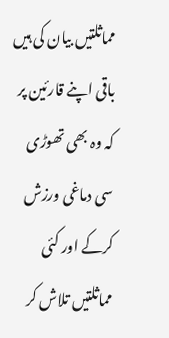مماثلتیں بیان کی ہیں باقی اپنے قارئین پر کہ وہ بھی تھوڑی سی دماغی ورزش کرکے اور کئی مماثلتیں تلاش کر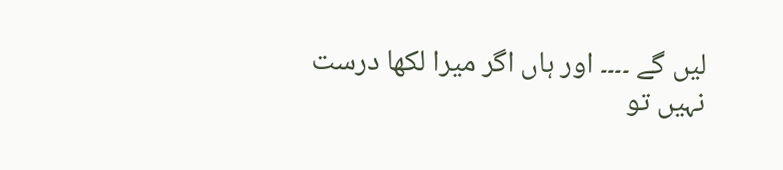لیں گے ۔۔۔۔ اور ہاں اگر میرا لکھا درست نہیں تو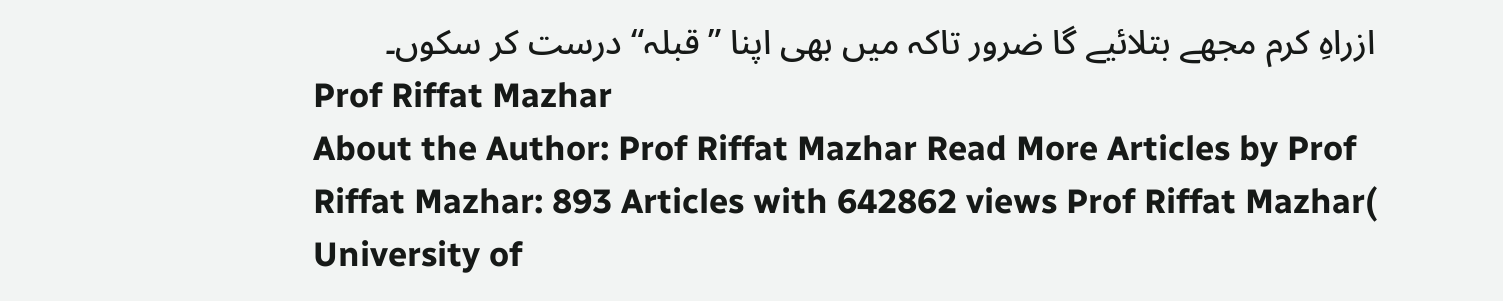ازراہِ کرم مجھے بتلائیے گا ضرور تاکہ میں بھی اپنا ”قبلہ“ درست کر سکوں۔
Prof Riffat Mazhar
About the Author: Prof Riffat Mazhar Read More Articles by Prof Riffat Mazhar: 893 Articles with 642862 views Prof Riffat Mazhar( University of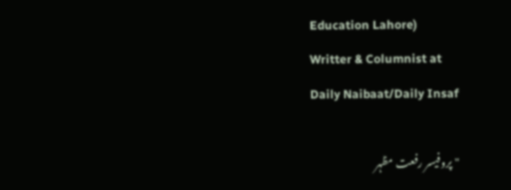Education Lahore)
Writter & Columnist at
Daily Naibaat/Daily Insaf

" پروفیسر رفعت مظہر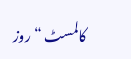کالمسٹ “روز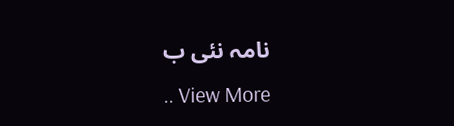نامہ نئی ب
.. View More